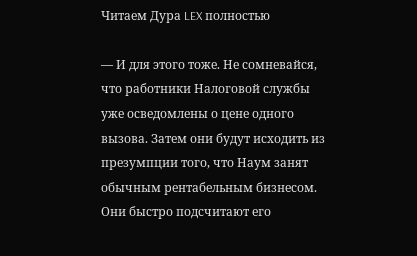Читаем Дура LEX полностью

— И для этого тоже. Не сомневайся, что работники Налоговой службы уже осведомлены о цене одного вызова. Затем они будут исходить из презумпции того, что Наум занят обычным рентабельным бизнесом. Они быстро подсчитают его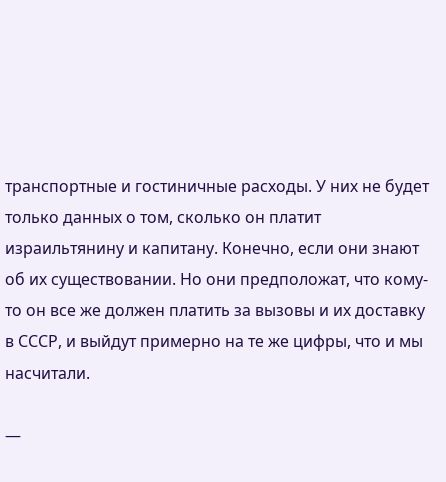транспортные и гостиничные расходы. У них не будет только данных о том, сколько он платит израильтянину и капитану. Конечно, если они знают об их существовании. Но они предположат, что кому-то он все же должен платить за вызовы и их доставку в СССР, и выйдут примерно на те же цифры, что и мы насчитали.

—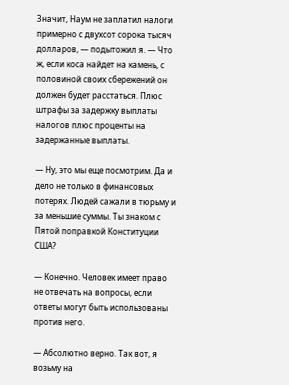Значит, Наум не заплатил налоги примерно с двухсот сорока тысяч долларов, — подытожил я. — Что ж, если коса найдет на камень, с половиной своих сбережений он должен будет расстаться. Плюс штрафы за задержку выплаты налогов плюс проценты на задержанные выплаты.

— Ну, это мы еще посмотрим. Да и дело не только в финансовых потерях. Людей сажали в тюрьму и за меньшие суммы. Ты знаком с Пятой поправкой Конституции США?

— Конечно. Человек имеет право не отвечать на вопросы, если ответы могут быть использованы против него.

— Абсолютно верно. Так вот, я возьму на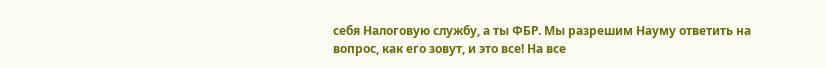себя Налоговую службу, а ты ФБР. Мы разрешим Науму ответить на вопрос, как его зовут, и это все! На все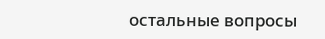остальные вопросы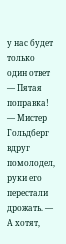у нас будет только один ответ — Пятая поправка! — Мистер Гольдберг вдруг помолодел, руки его перестали дрожать. — А хотят,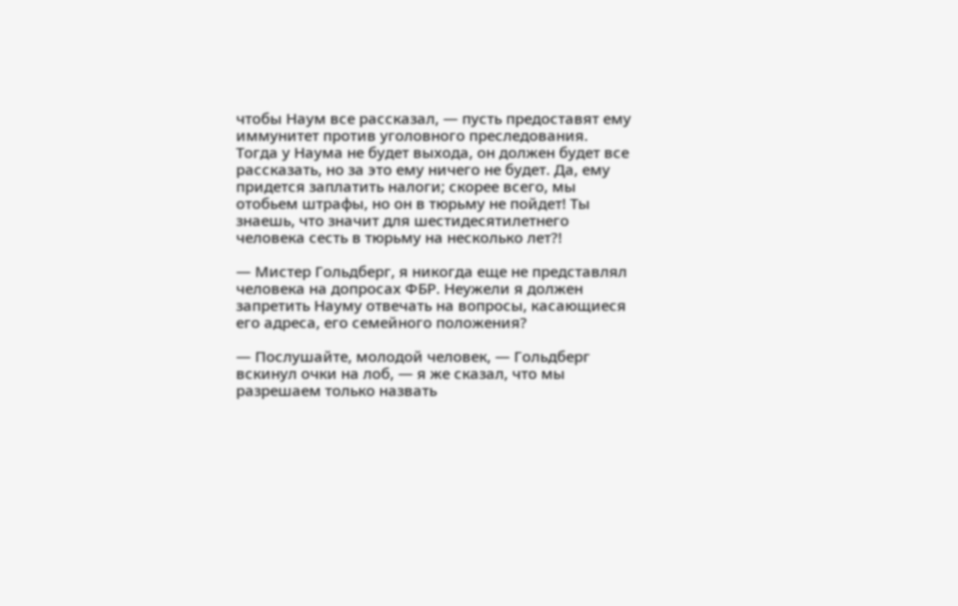чтобы Наум все рассказал, — пусть предоставят ему иммунитет против уголовного преследования. Тогда у Наума не будет выхода, он должен будет все рассказать, но за это ему ничего не будет. Да, ему придется заплатить налоги; скорее всего, мы отобьем штрафы, но он в тюрьму не пойдет! Ты знаешь, что значит для шестидесятилетнего человека сесть в тюрьму на несколько лет?!

— Мистер Гольдберг, я никогда еще не представлял человека на допросах ФБР. Неужели я должен запретить Науму отвечать на вопросы, касающиеся его адреса, его семейного положения?

— Послушайте, молодой человек, — Гольдберг вскинул очки на лоб, — я же сказал, что мы разрешаем только назвать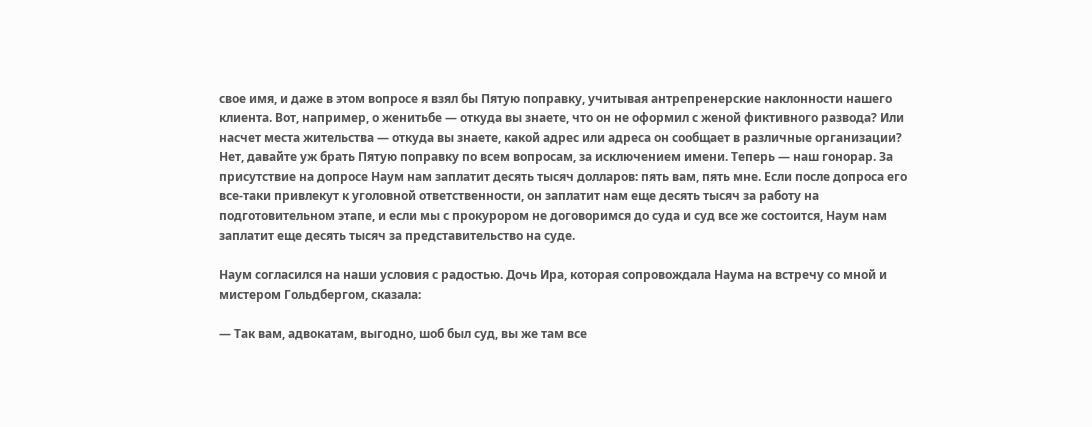свое имя, и даже в этом вопросе я взял бы Пятую поправку, учитывая антрепренерские наклонности нашего клиента. Вот, например, о женитьбе — откуда вы знаете, что он не оформил с женой фиктивного развода? Или насчет места жительства — откуда вы знаете, какой адрес или адреса он сообщает в различные организации? Нет, давайте уж брать Пятую поправку по всем вопросам, за исключением имени. Теперь — наш гонорар. За присутствие на допросе Наум нам заплатит десять тысяч долларов: пять вам, пять мне. Если после допроса его все-таки привлекут к уголовной ответственности, он заплатит нам еще десять тысяч за работу на подготовительном этапе, и если мы с прокурором не договоримся до суда и суд все же состоится, Наум нам заплатит еще десять тысяч за представительство на суде.

Наум согласился на наши условия с радостью. Дочь Ира, которая сопровождала Наума на встречу со мной и мистером Гольдбергом, сказала:

— Так вам, адвокатам, выгодно, шоб был суд, вы же там все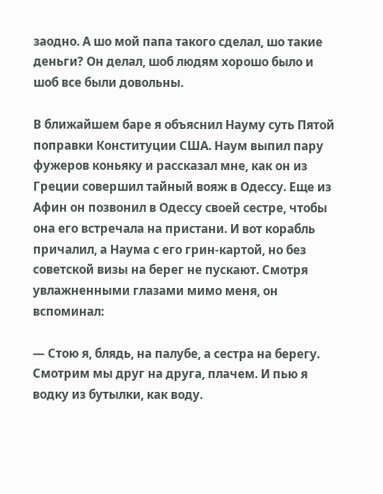заодно. А шо мой папа такого сделал, шо такие деньги? Он делал, шоб людям хорошо было и шоб все были довольны.

В ближайшем баре я объяснил Науму суть Пятой поправки Конституции США. Наум выпил пару фужеров коньяку и рассказал мне, как он из Греции совершил тайный вояж в Одессу. Еще из Афин он позвонил в Одессу своей сестре, чтобы она его встречала на пристани. И вот корабль причалил, а Наума с его грин-картой, но без советской визы на берег не пускают. Смотря увлажненными глазами мимо меня, он вспоминал:

— Стою я, блядь, на палубе, а сестра на берегу. Смотрим мы друг на друга, плачем. И пью я водку из бутылки, как воду.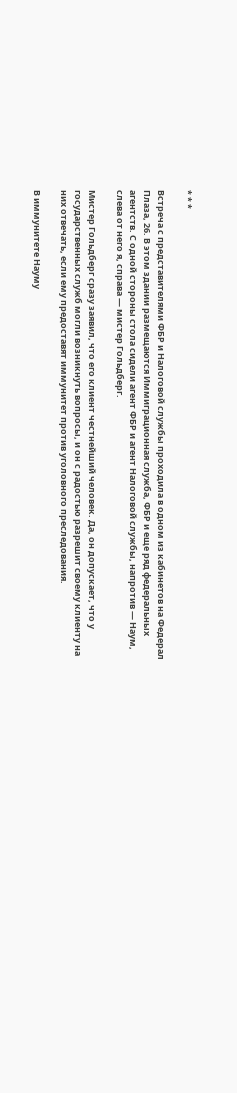* * *

Встреча с представителями ФБР и Налоговой службы проходила в одном из кабинетов на Федерал Плаза, 26. В этом здании размещаются Иммиграционная служба, ФБР и еще ряд федеральных агентств. С одной стороны стола сидели агент ФБР и агент Налоговой службы, напротив — Наум, слева от него я, справа — мистер Гольдберг.

Мистер Гольдберг сразу заявил, что его клиент честнейший человек. Да, он допускает, что у государственных служб могли возникнуть вопросы, и он с радостью разрешит своему клиенту на них отвечать, если ему предоставят иммунитет против уголовного преследования.

В иммунитете Науму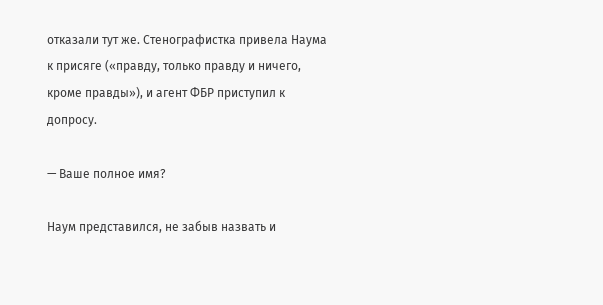отказали тут же. Стенографистка привела Наума к присяге («правду, только правду и ничего, кроме правды»), и агент ФБР приступил к допросу.

— Ваше полное имя?

Наум представился, не забыв назвать и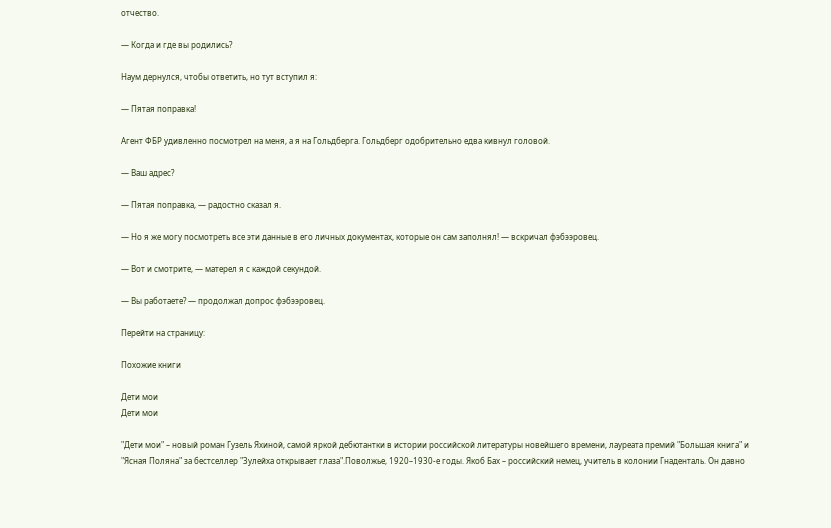отчество.

— Когда и где вы родились?

Наум дернулся, чтобы ответить, но тут вступил я:

— Пятая поправка!

Агент ФБР удивленно посмотрел на меня, а я на Гольдберга. Гольдберг одобрительно едва кивнул головой.

— Ваш адрес?

— Пятая поправка, — радостно сказал я.

— Но я же могу посмотреть все эти данные в его личных документах, которые он сам заполнял! — вскричал фэбээровец.

— Вот и смотрите, — матерел я с каждой секундой.

— Вы работаете? — продолжал допрос фэбээровец.

Перейти на страницу:

Похожие книги

Дети мои
Дети мои

"Дети мои" – новый роман Гузель Яхиной, самой яркой дебютантки в истории российской литературы новейшего времени, лауреата премий "Большая книга" и "Ясная Поляна" за бестселлер "Зулейха открывает глаза".Поволжье, 1920–1930-е годы. Якоб Бах – российский немец, учитель в колонии Гнаденталь. Он давно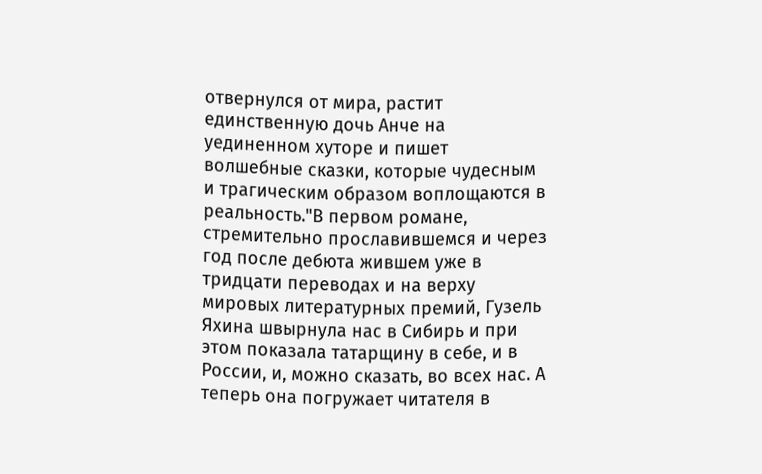отвернулся от мира, растит единственную дочь Анче на уединенном хуторе и пишет волшебные сказки, которые чудесным и трагическим образом воплощаются в реальность."В первом романе, стремительно прославившемся и через год после дебюта жившем уже в тридцати переводах и на верху мировых литературных премий, Гузель Яхина швырнула нас в Сибирь и при этом показала татарщину в себе, и в России, и, можно сказать, во всех нас. А теперь она погружает читателя в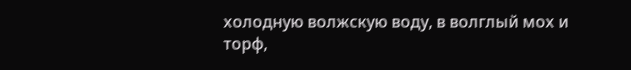холодную волжскую воду, в волглый мох и торф,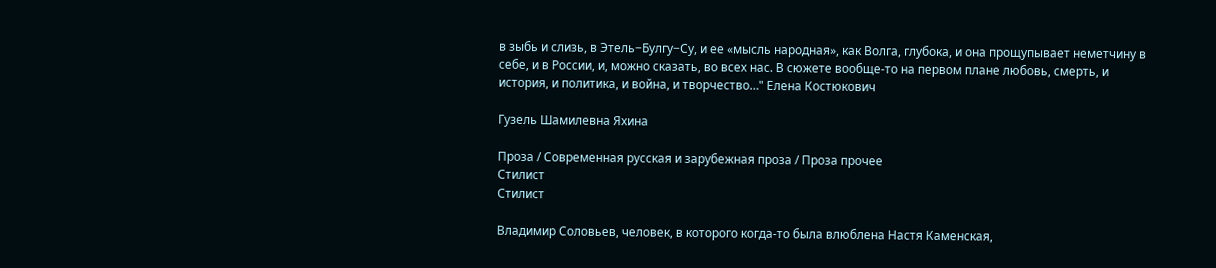в зыбь и слизь, в Этель−Булгу−Су, и ее «мысль народная», как Волга, глубока, и она прощупывает неметчину в себе, и в России, и, можно сказать, во всех нас. В сюжете вообще-то на первом плане любовь, смерть, и история, и политика, и война, и творчество…" Елена Костюкович

Гузель Шамилевна Яхина

Проза / Современная русская и зарубежная проза / Проза прочее
Стилист
Стилист

Владимир Соловьев, человек, в которого когда-то была влюблена Настя Каменская,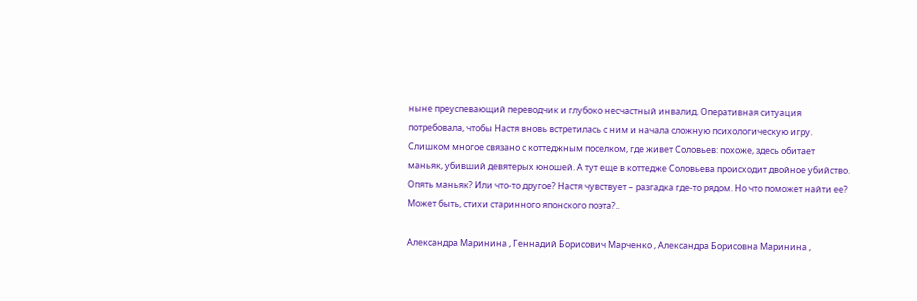ныне преуспевающий переводчик и глубоко несчастный инвалид. Оперативная ситуация потребовала, чтобы Настя вновь встретилась с ним и начала сложную психологическую игру. Слишком многое связано с коттеджным поселком, где живет Соловьев: похоже, здесь обитает маньяк, убивший девятерых юношей. А тут еще в коттедже Соловьева происходит двойное убийство. Опять маньяк? Или что-то другое? Настя чувствует – разгадка где-то рядом. Но что поможет найти ее? Может быть, стихи старинного японского поэта?..

Александра Маринина , Геннадий Борисович Марченко , Александра Борисовна Маринина ,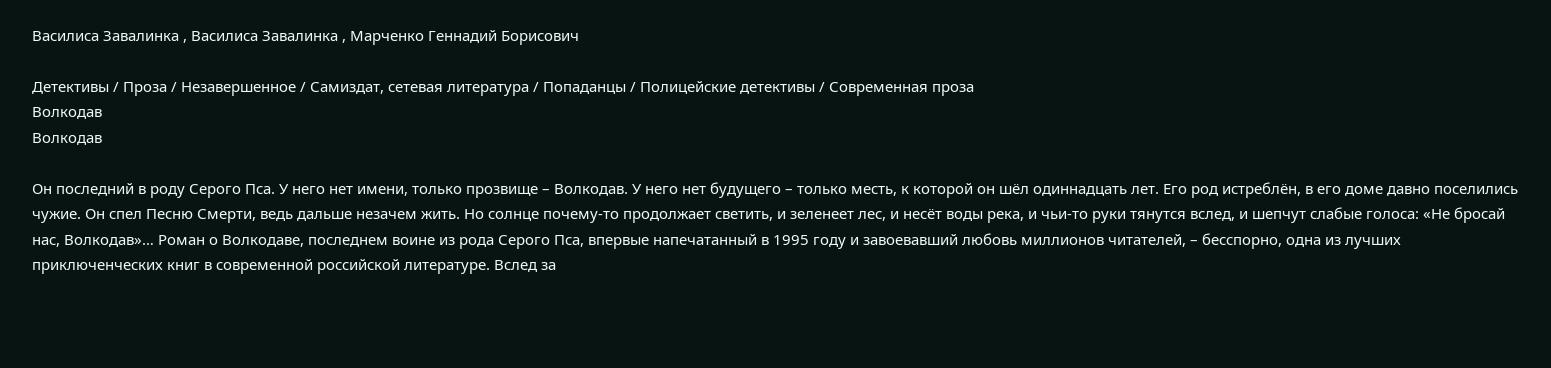Василиса Завалинка , Василиса Завалинка , Марченко Геннадий Борисович

Детективы / Проза / Незавершенное / Самиздат, сетевая литература / Попаданцы / Полицейские детективы / Современная проза
Волкодав
Волкодав

Он последний в роду Серого Пса. У него нет имени, только прозвище – Волкодав. У него нет будущего – только месть, к которой он шёл одиннадцать лет. Его род истреблён, в его доме давно поселились чужие. Он спел Песню Смерти, ведь дальше незачем жить. Но солнце почему-то продолжает светить, и зеленеет лес, и несёт воды река, и чьи-то руки тянутся вслед, и шепчут слабые голоса: «Не бросай нас, Волкодав»… Роман о Волкодаве, последнем воине из рода Серого Пса, впервые напечатанный в 1995 году и завоевавший любовь миллионов читателей, – бесспорно, одна из лучших приключенческих книг в современной российской литературе. Вслед за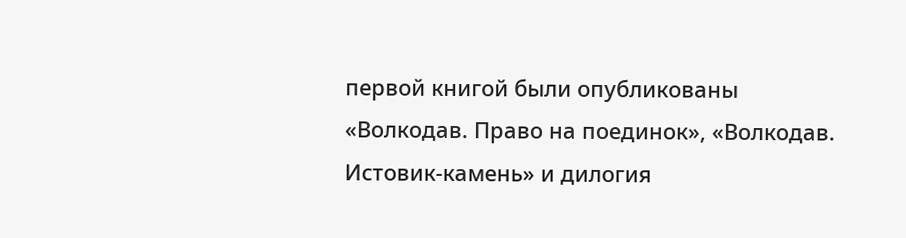первой книгой были опубликованы «Волкодав. Право на поединок», «Волкодав. Истовик-камень» и дилогия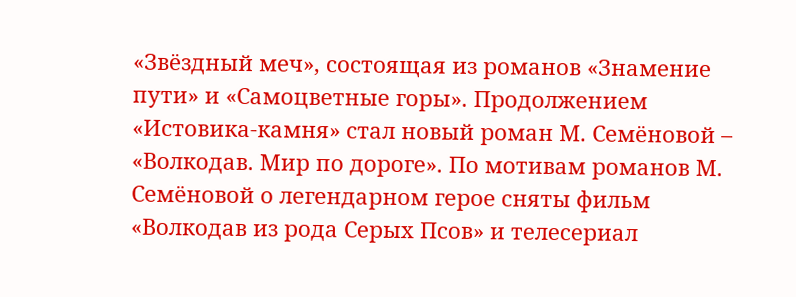«Звёздный меч», состоящая из романов «Знамение пути» и «Самоцветные горы». Продолжением «Истовика-камня» стал новый роман М. Семёновой – «Волкодав. Мир по дороге». По мотивам романов М. Семёновой о легендарном герое сняты фильм «Волкодав из рода Серых Псов» и телесериал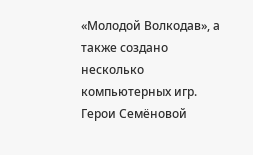«Молодой Волкодав», а также создано несколько компьютерных игр. Герои Семёновой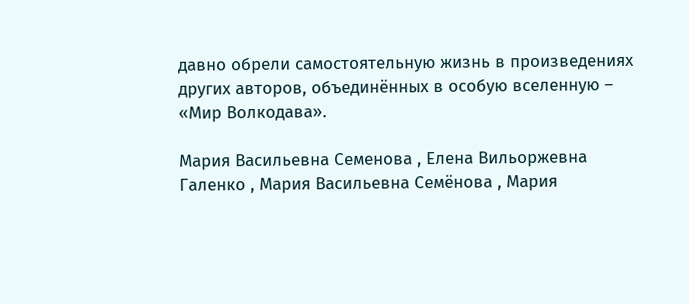давно обрели самостоятельную жизнь в произведениях других авторов, объединённых в особую вселенную – «Мир Волкодава».

Мария Васильевна Семенова , Елена Вильоржевна Галенко , Мария Васильевна Семёнова , Мария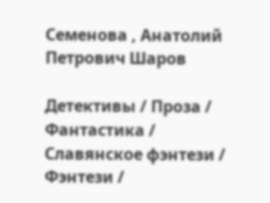Семенова , Анатолий Петрович Шаров

Детективы / Проза / Фантастика / Славянское фэнтези / Фэнтези /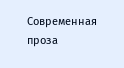Современная проза